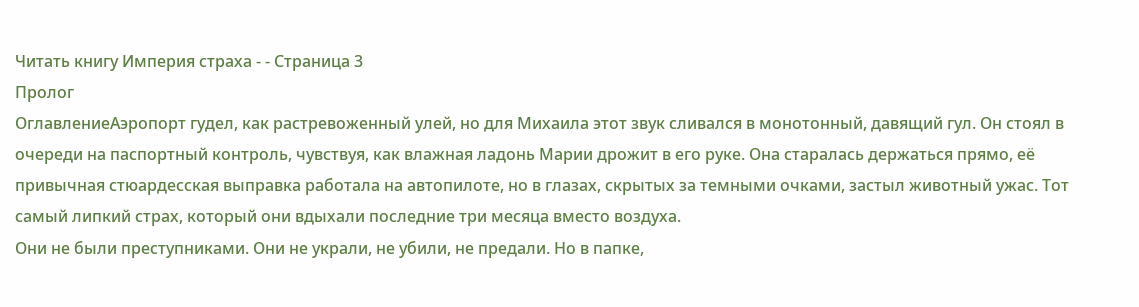Читать книгу Империя страха - - Страница 3
Пролог
ОглавлениеАэропорт гудел, как растревоженный улей, но для Михаила этот звук сливался в монотонный, давящий гул. Он стоял в очереди на паспортный контроль, чувствуя, как влажная ладонь Марии дрожит в его руке. Она старалась держаться прямо, её привычная стюардесская выправка работала на автопилоте, но в глазах, скрытых за темными очками, застыл животный ужас. Тот самый липкий страх, который они вдыхали последние три месяца вместо воздуха.
Они не были преступниками. Они не украли, не убили, не предали. Но в папке,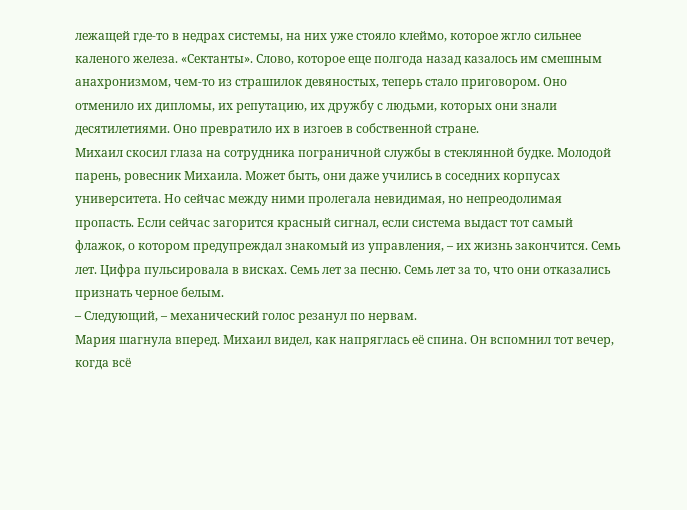лежащей где-то в недрах системы, на них уже стояло клеймо, которое жгло сильнее каленого железа. «Сектанты». Слово, которое еще полгода назад казалось им смешным анахронизмом, чем-то из страшилок девяностых, теперь стало приговором. Оно отменило их дипломы, их репутацию, их дружбу с людьми, которых они знали десятилетиями. Оно превратило их в изгоев в собственной стране.
Михаил скосил глаза на сотрудника пограничной службы в стеклянной будке. Молодой парень, ровесник Михаила. Может быть, они даже учились в соседних корпусах университета. Но сейчас между ними пролегала невидимая, но непреодолимая пропасть. Если сейчас загорится красный сигнал, если система выдаст тот самый флажок, о котором предупреждал знакомый из управления, – их жизнь закончится. Семь лет. Цифра пульсировала в висках. Семь лет за песню. Семь лет за то, что они отказались признать черное белым.
– Следующий, – механический голос резанул по нервам.
Мария шагнула вперед. Михаил видел, как напряглась её спина. Он вспомнил тот вечер, когда всё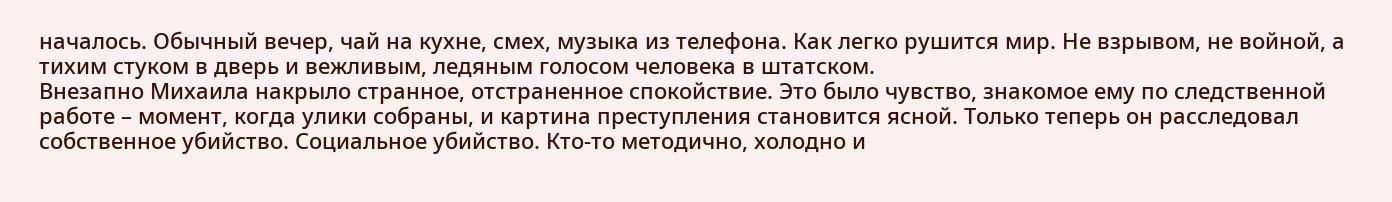началось. Обычный вечер, чай на кухне, смех, музыка из телефона. Как легко рушится мир. Не взрывом, не войной, а тихим стуком в дверь и вежливым, ледяным голосом человека в штатском.
Внезапно Михаила накрыло странное, отстраненное спокойствие. Это было чувство, знакомое ему по следственной работе – момент, когда улики собраны, и картина преступления становится ясной. Только теперь он расследовал собственное убийство. Социальное убийство. Кто-то методично, холодно и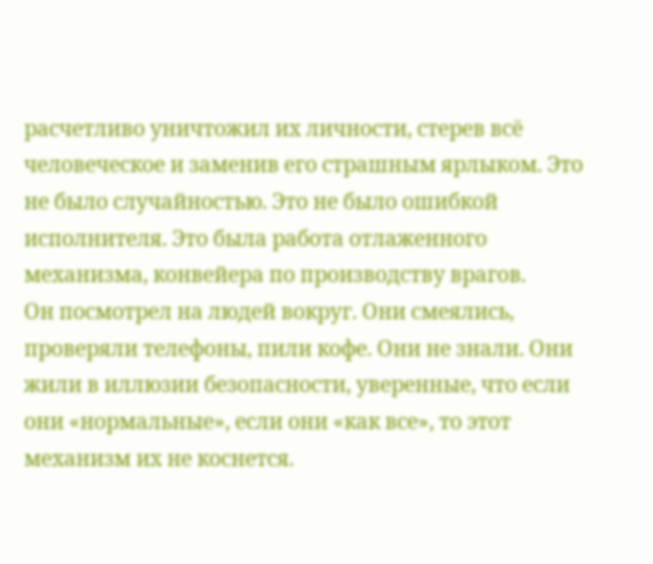расчетливо уничтожил их личности, стерев всё человеческое и заменив его страшным ярлыком. Это не было случайностью. Это не было ошибкой исполнителя. Это была работа отлаженного механизма, конвейера по производству врагов.
Он посмотрел на людей вокруг. Они смеялись, проверяли телефоны, пили кофе. Они не знали. Они жили в иллюзии безопасности, уверенные, что если они «нормальные», если они «как все», то этот механизм их не коснется.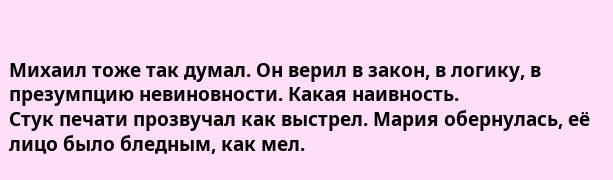Михаил тоже так думал. Он верил в закон, в логику, в презумпцию невиновности. Какая наивность.
Стук печати прозвучал как выстрел. Мария обернулась, её лицо было бледным, как мел.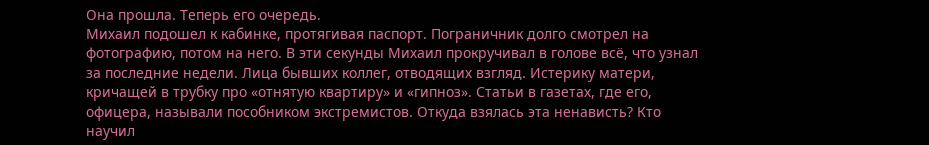Она прошла. Теперь его очередь.
Михаил подошел к кабинке, протягивая паспорт. Пограничник долго смотрел на фотографию, потом на него. В эти секунды Михаил прокручивал в голове всё, что узнал за последние недели. Лица бывших коллег, отводящих взгляд. Истерику матери, кричащей в трубку про «отнятую квартиру» и «гипноз». Статьи в газетах, где его, офицера, называли пособником экстремистов. Откуда взялась эта ненависть? Кто научил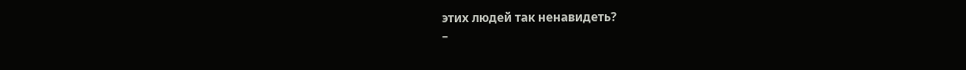этих людей так ненавидеть?
–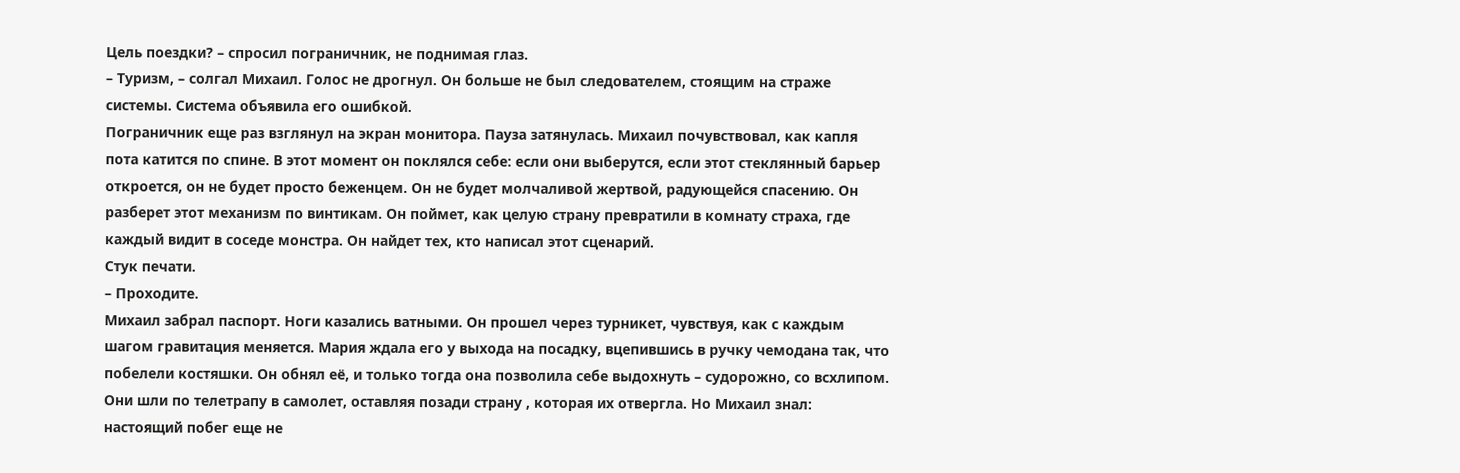Цель поездки? – спросил пограничник, не поднимая глаз.
– Туризм, – солгал Михаил. Голос не дрогнул. Он больше не был следователем, стоящим на страже системы. Система объявила его ошибкой.
Пограничник еще раз взглянул на экран монитора. Пауза затянулась. Михаил почувствовал, как капля пота катится по спине. В этот момент он поклялся себе: если они выберутся, если этот стеклянный барьер откроется, он не будет просто беженцем. Он не будет молчаливой жертвой, радующейся спасению. Он разберет этот механизм по винтикам. Он поймет, как целую страну превратили в комнату страха, где каждый видит в соседе монстра. Он найдет тех, кто написал этот сценарий.
Стук печати.
– Проходите.
Михаил забрал паспорт. Ноги казались ватными. Он прошел через турникет, чувствуя, как с каждым шагом гравитация меняется. Мария ждала его у выхода на посадку, вцепившись в ручку чемодана так, что побелели костяшки. Он обнял её, и только тогда она позволила себе выдохнуть – судорожно, со всхлипом.
Они шли по телетрапу в самолет, оставляя позади страну , которая их отвергла. Но Михаил знал: настоящий побег еще не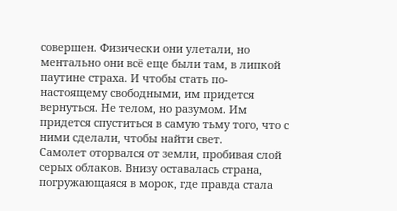совершен. Физически они улетали, но ментально они всё еще были там, в липкой паутине страха. И чтобы стать по-настоящему свободными, им придется вернуться. Не телом, но разумом. Им придется спуститься в самую тьму того, что с ними сделали, чтобы найти свет.
Самолет оторвался от земли, пробивая слой серых облаков. Внизу оставалась страна, погружающаяся в морок, где правда стала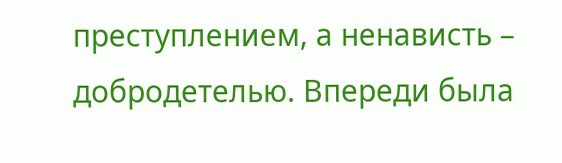преступлением, а ненависть – добродетелью. Впереди была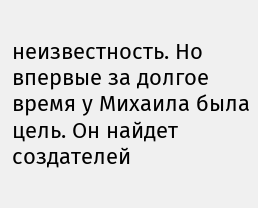неизвестность. Но впервые за долгое время у Михаила была цель. Он найдет создателей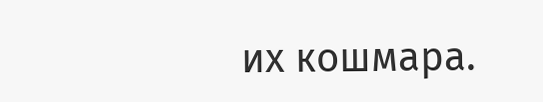их кошмара.